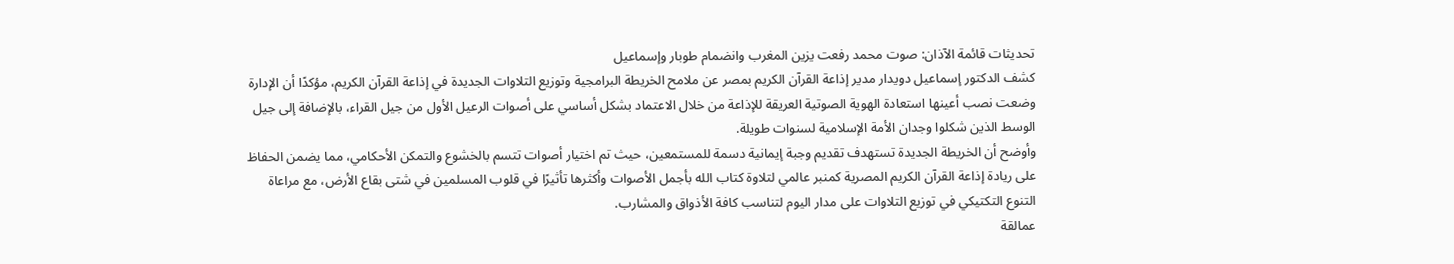تحديثات قائمة الآذان: صوت محمد رفعت يزين المغرب وانضمام طوبار وإسماعيل
كشف الدكتور إسماعيل دويدار مدير إذاعة القرآن الكريم بمصر عن ملامح الخريطة البرامجية وتوزيع التلاوات الجديدة في إذاعة القرآن الكريم، مؤكدًا أن الإدارة وضعت نصب أعينها استعادة الهوية الصوتية العريقة للإذاعة من خلال الاعتماد بشكل أساسي على أصوات الرعيل الأول من جيل القراء، بالإضافة إلى جيل الوسط الذين شكلوا وجدان الأمة الإسلامية لسنوات طويلة.
وأوضح أن الخريطة الجديدة تستهدف تقديم وجبة إيمانية دسمة للمستمعين، حيث تم اختيار أصوات تتسم بالخشوع والتمكن الأحكامي، مما يضمن الحفاظ على ريادة إذاعة القرآن الكريم المصرية كمنبر عالمي لتلاوة كتاب الله بأجمل الأصوات وأكثرها تأثيرًا في قلوب المسلمين في شتى بقاع الأرض، مع مراعاة التنوع التكتيكي في توزيع التلاوات على مدار اليوم لتناسب كافة الأذواق والمشارب.
عمالقة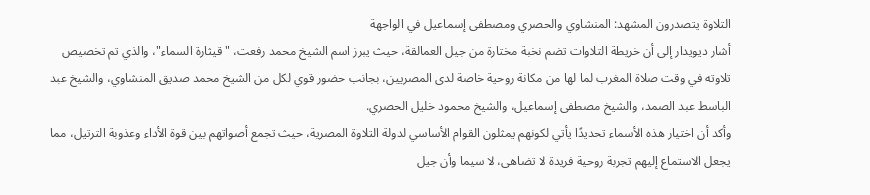التلاوة يتصدرون المشهد: المنشاوي والحصري ومصطفى إسماعيل في الواجهة
أشار ديويدار إلى أن خريطة التلاوات تضم نخبة مختارة من جيل العمالقة، حيث يبرز اسم الشيخ محمد رفعت، "قيثارة السماء"، والذي تم تخصيص تلاوته في وقت صلاة المغرب لما لها من مكانة روحية خاصة لدى المصريين، بجانب حضور قوي لكل من الشيخ محمد صديق المنشاوي، والشيخ عبد الباسط عبد الصمد، والشيخ مصطفى إسماعيل، والشيخ محمود خليل الحصري.
وأكد أن اختيار هذه الأسماء تحديدًا يأتي لكونهم يمثلون القوام الأساسي لدولة التلاوة المصرية، حيث تجمع أصواتهم بين قوة الأداء وعذوبة الترتيل، مما يجعل الاستماع إليهم تجربة روحية فريدة لا تضاهى، لا سيما وأن جيل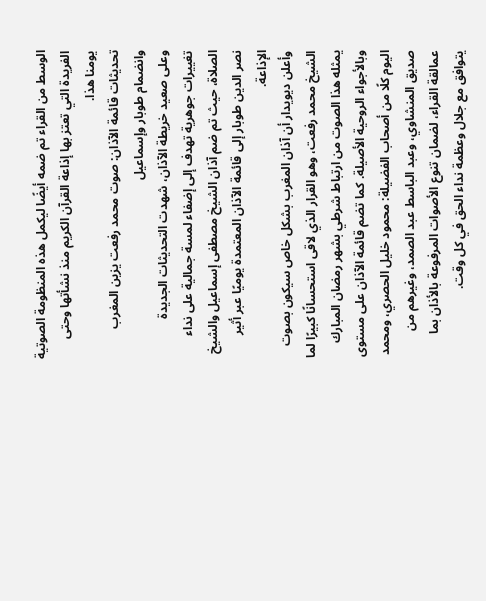الوسط من القراء تم ضمه أيضًا ليكمل هذه المنظومة الصوتية الفريدة التي تعتز بها إذاعة القرآن الكريم منذ نشأتها وحتى يومنا هذا.
تحديثات قائمة الآذان: صوت محمد رفعت يزين المغرب وانضمام طوبار وإسماعيل
وعلى صعيد خريطة الآذان، شهدت التحديثات الجديدة تغييرات جوهرية تهدف إلى إضفاء لمسة جمالية على نداء الصلاة، حيث تم ضم آذان الشيخ مصطفى إسماعيل والشيخ نصر الدين طوبار إلى قائمة الآذان المعتمدة يوميًا عبر أثير الإذاعة.
وأعلن ديويدار أن آذان المغرب بشكل خاص سيكون بصوت الشيخ محمد رفعت، وهو القرار الذي لاقى استحسانًا كبيرًا لما يمثله هذا الصوت من ارتباط شرطي بشهر رمضان المبارك وبالأجواء الروحية الأصيلة. كما تضم قائمة الآذان على مستوى اليوم كلًا من أصحاب الفضيلة: محمود خليل الحصري، ومحمد صديق المنشاوي، وعبد الباسط عبد الصمد، وغيرهم من عمالقة القراء، لضمان تنوع الأصوات المرفوعة بالأذان بما يتوافق مع جلال وعظمة نداء الحق في كل وقت.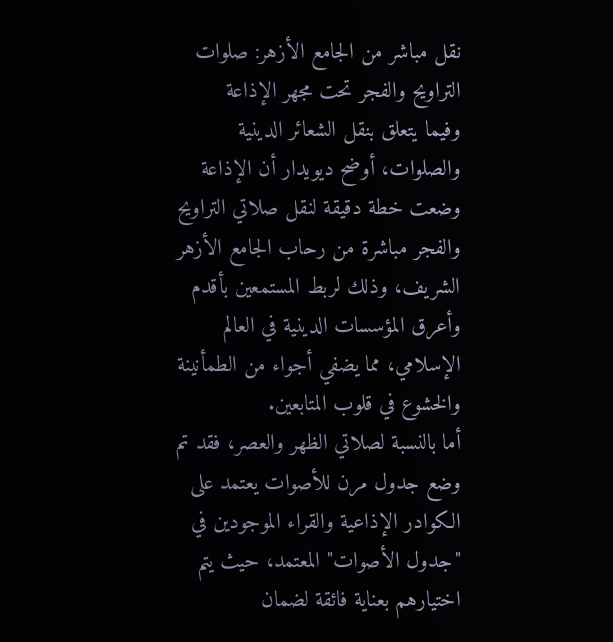نقل مباشر من الجامع الأزهر: صلوات التراويح والفجر تحت مجهر الإذاعة
وفيما يتعلق بنقل الشعائر الدينية والصلوات، أوضح ديويدار أن الإذاعة وضعت خطة دقيقة لنقل صلاتي التراويح والفجر مباشرة من رحاب الجامع الأزهر الشريف، وذلك لربط المستمعين بأقدم وأعرق المؤسسات الدينية في العالم الإسلامي، مما يضفي أجواء من الطمأنينة والخشوع في قلوب المتابعين.
أما بالنسبة لصلاتي الظهر والعصر، فقد تم وضع جدول مرن للأصوات يعتمد على الكوادر الإذاعية والقراء الموجودين في "جدول الأصوات" المعتمد، حيث يتم اختيارهم بعناية فائقة لضمان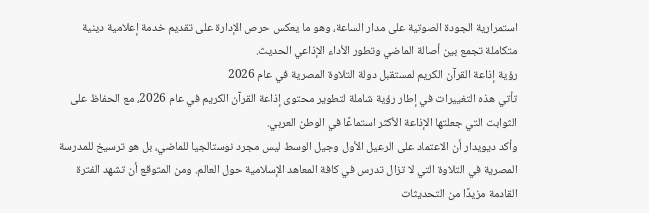استمرارية الجودة الصوتية على مدار الساعة، وهو ما يعكس حرص الإدارة على تقديم خدمة إعلامية دينية متكاملة تجمع بين أصالة الماضي وتطور الأداء الإذاعي الحديث.
رؤية إذاعة القرآن الكريم لمستقبل دولة التلاوة المصرية في عام 2026
تأتي هذه التغييرات في إطار رؤية شاملة لتطوير محتوى إذاعة القرآن الكريم في عام 2026، مع الحفاظ على الثوابت التي جعلتها الإذاعة الأكثر استماعًا في الوطن العربي.
وأكد ديويدار أن الاعتماد على الرعيل الأول وجيل الوسط ليس مجرد نوستالجيا للماضي، بل هو ترسيخ للمدرسة المصرية في التلاوة التي لا تزال تدرس في كافة المعاهد الإسلامية حول العالم. ومن المتوقع أن تشهد الفترة القادمة مزيدًا من التحديثات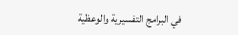في البرامج التفسيرية والوعظية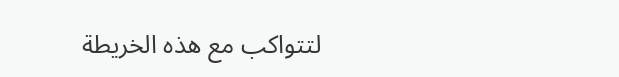لتتواكب مع هذه الخريطة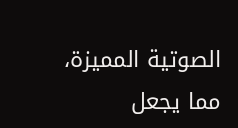الصوتية المميزة، مما يجعل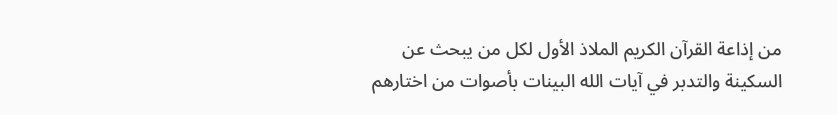من إذاعة القرآن الكريم الملاذ الأول لكل من يبحث عن السكينة والتدبر في آيات الله البينات بأصوات من اختارهم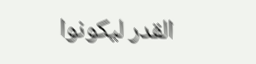القدر ليكونوا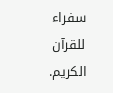سفراء للقرآن الكريم.